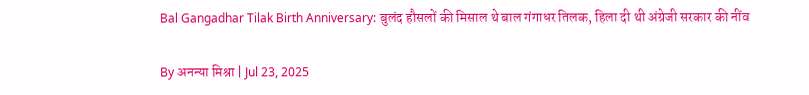Bal Gangadhar Tilak Birth Anniversary: बुलंद हौसलों की मिसाल थे बाल गंगाधर तिलक, हिला दी थी अंग्रेजी सरकार की नींव

By अनन्या मिश्रा | Jul 23, 2025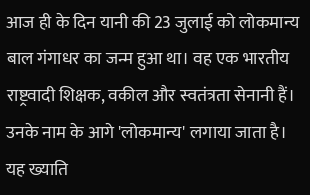आज ही के दिन यानी की 23 जुलाई को लोकमान्य बाल गंगाधर का जन्म हुआ था। वह एक भारतीय राष्ट्रवादी शिक्षक, वकील और स्वतंत्रता सेनानी हैं। उनके नाम के आगे 'लोकमान्य' लगाया जाता है। यह ख्याति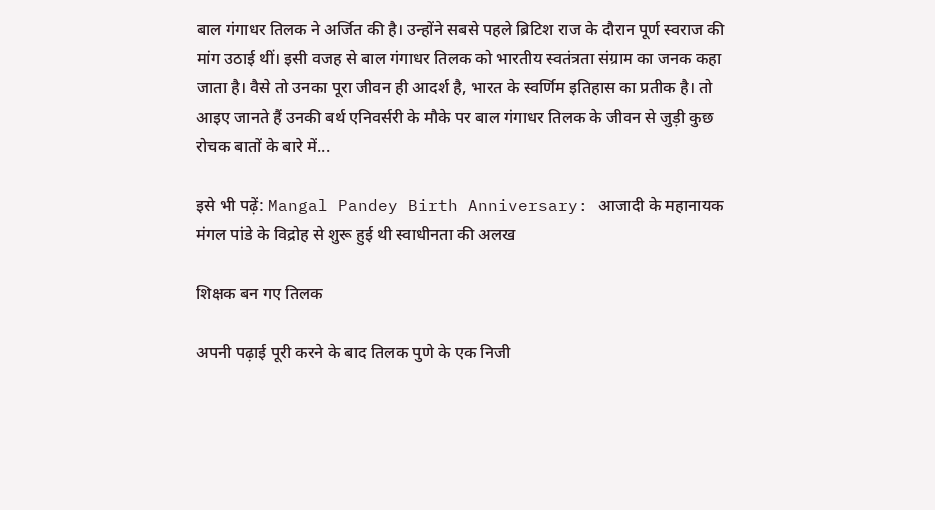बाल गंगाधर तिलक ने अर्जित की है। उन्होंने सबसे पहले ब्रिटिश राज के दौरान पूर्ण स्वराज की मांग उठाई थीं। इसी वजह से बाल गंगाधर तिलक को भारतीय स्वतंत्रता संग्राम का जनक कहा जाता है। वैसे तो उनका पूरा जीवन ही आदर्श है, भारत के स्वर्णिम इतिहास का प्रतीक है। तो आइए जानते हैं उनकी बर्थ एनिवर्सरी के मौके पर बाल गंगाधर तिलक के जीवन से जुड़ी कुछ रोचक बातों के बारे में...

इसे भी पढ़ें: Mangal Pandey Birth Anniversary: आजादी के महानायक मंगल पांडे के विद्रोह से शुरू हुई थी स्वाधीनता की अलख

शिक्षक बन गए तिलक

अपनी पढ़ाई पूरी करने के बाद तिलक पुणे के एक निजी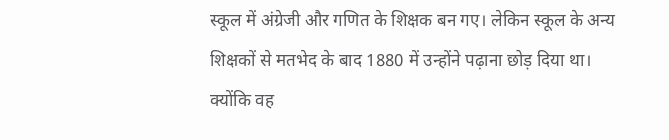स्कूल में अंग्रेजी और गणित के शिक्षक बन गए। लेकिन स्कूल के अन्य शिक्षकों से मतभेद के बाद 1880 में उन्होंने पढ़ाना छोड़ दिया था। क्योंकि वह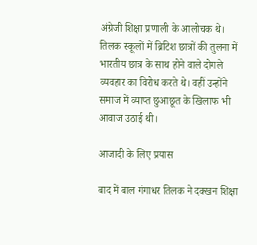अंग्रेजी शिक्षा प्रणाली के आलोचक थे। तिलक स्कूलों में ब्रिटिश छात्रों की तुलना में भारतीय छात्र के साथ होने वाले दोगले व्यवहार का विरोध करते थे। वहीं उन्होंने समाज में व्याप्त छुआछूत के खिलाफ भी आवाज उठाई थी।

आजादी के लिए प्रयास

बाद में बाल गंगाधर तिलक ने दक्खन शिक्षा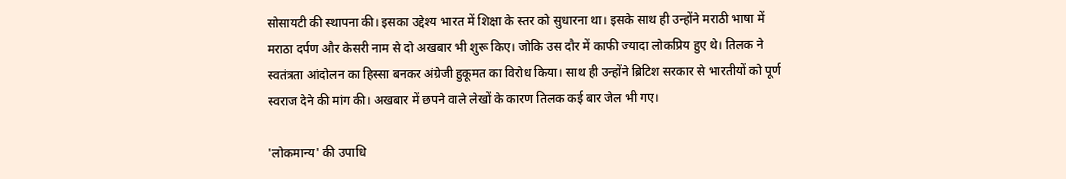सोसायटी की स्थापना की। इसका उद्देश्य भारत में शिक्षा के स्तर को सुधारना था। इसके साथ ही उन्होंने मराठी भाषा में मराठा दर्पण और केसरी नाम से दो अखबार भी शुरू किए। जोकि उस दौर में काफी ज्यादा लोकप्रिय हुए थे। तिलक ने स्वतंत्रता आंदोलन का हिस्सा बनकर अंग्रेजी हुकूमत का विरोध किया। साथ ही उन्होंने ब्रिटिश सरकार से भारतीयों को पूर्ण स्वराज देने की मांग की। अखबार में छपने वाले लेखों के कारण तिलक कई बार जेल भी गए।

'लोकमान्य' की उपाधि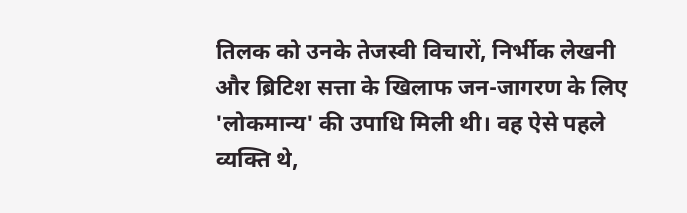तिलक को उनके तेजस्वी विचारों, निर्भीक लेखनी और ब्रिटिश सत्ता के खिलाफ जन-जागरण के लिए 'लोकमान्य' की उपाधि मिली थी। वह ऐसे पहले व्यक्ति थे,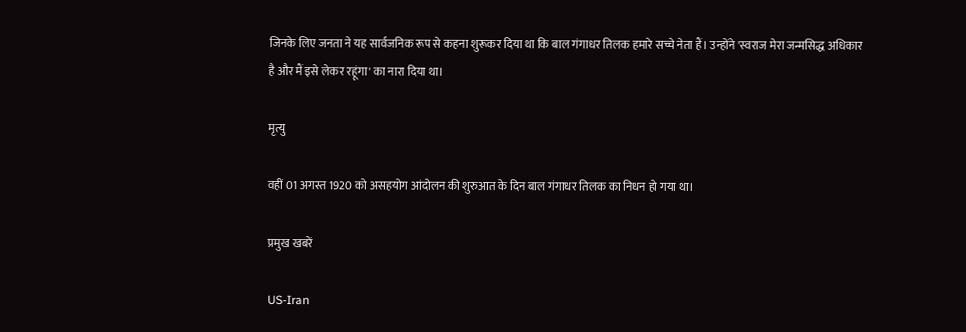जिनके लिए जनता ने यह सार्वजनिक रूप से कहना शुरूकर दिया था कि बाल गंगाधर तिलक हमारे सच्चे नेता हैं। उन्होंने 'स्वराज मेरा जन्मसिद्ध अधिकार है और मैं इसे लेकर रहूंगा' का नारा दिया था।

मृत्यु

वहीं 01 अगस्त 1920 को असहयोग आंदोलन की शुरुआत के दिन बाल गंगाधर तिलक का निधन हो गया था।

प्रमुख खबरें

US-Iran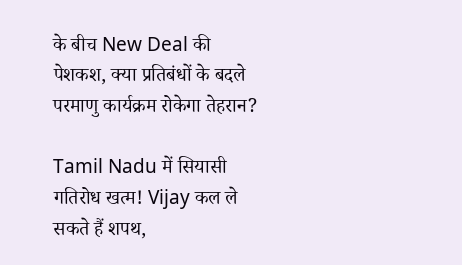के बीच New Deal की पेशकश, क्या प्रतिबंधों के बदले परमाणु कार्यक्रम रोकेगा तेहरान?

Tamil Nadu में सियासी गतिरोध खत्म! Vijay कल ले सकते हैं शपथ,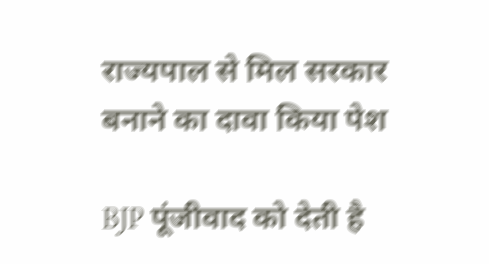राज्यपाल से मिल सरकार बनाने का दावा किया पेश

BJP पूंजीवाद को देती है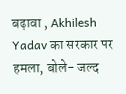बढ़ावा , Akhilesh Yadav का सरकार पर हमला, बोले- जल्द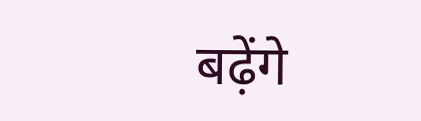बढ़ेंगे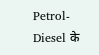Petrol-Diesel के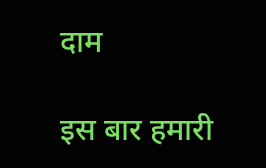दाम

इस बार हमारी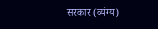सरकार (व्यंग्य)